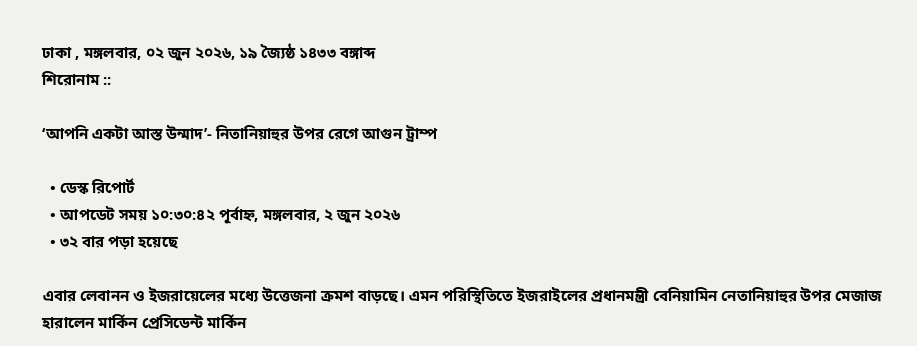ঢাকা , মঙ্গলবার, ০২ জুন ২০২৬, ১৯ জ্যৈষ্ঠ ১৪৩৩ বঙ্গাব্দ
শিরোনাম ::

‘আপনি একটা আস্ত উন্মাদ’- নিতানিয়াহুর উপর রেগে আগুন ট্রাম্প

  • ডেস্ক রিপোর্ট
  • আপডেট সময় ১০:৩০:৪২ পূর্বাহ্ন, মঙ্গলবার, ২ জুন ২০২৬
  • ৩২ বার পড়া হয়েছে

এবার লেবানন ও ইজরায়েলের মধ্যে উত্তেজনা ক্রমশ বাড়ছে। এমন পরিস্থিতিতে ইজরাইলের প্রধানমন্ত্রী বেনিয়ামিন নেতানিয়াহুর উপর মেজাজ হারালেন মার্কিন প্রেসিডেন্ট মার্কিন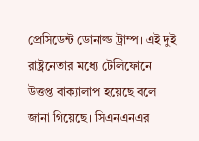প্রেসিডেন্ট ডোনাল্ড ট্রাম্প। এই দুই রাষ্ট্রনেতার মধ্যে টেলিফোনে উত্তপ্ত বাক্যালাপ হয়েছে বলে জানা গিয়েছে। সিএনএনএর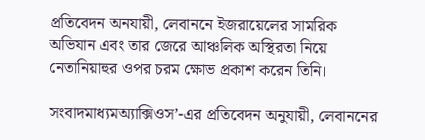প্রতিবেদন অনযায়ী, লেবাননে ইজরায়েলের সামরিক অভিযান এবং তার জেরে আঞ্চলিক অস্থিরতা নিয়ে নেতানিয়াহুর ওপর চরম ক্ষোভ প্রকাশ করেন তিনি।

সংবাদমাধ্যমঅ্যাক্সিওস’-এর প্রতিবেদন অনুযায়ী, লেবাননের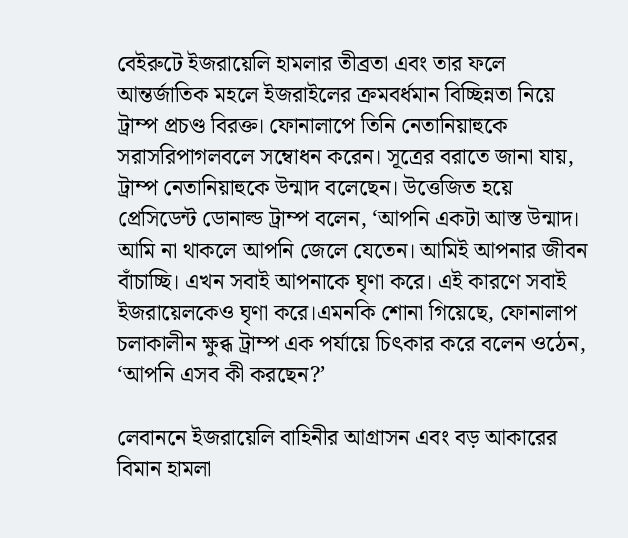বেইরুটে ইজরায়েলি হামলার তীব্রতা এবং তার ফলে আন্তর্জাতিক মহলে ইজরাইলের ক্রমবর্ধমান বিচ্ছিন্নতা নিয়ে ট্রাম্প প্রচণ্ড বিরক্ত। ফোনালাপে তিনি নেতানিয়াহুকে সরাসরিপাগলবলে সম্বোধন করেন। সূত্রের বরাতে জানা যায়, ট্রাম্প নেতানিয়াহুকে উন্মাদ বলেছেন। উত্তেজিত হয়ে প্রেসিডেন্ট ডোনাল্ড ট্রাম্প বলেন, ‘আপনি একটা আস্ত উন্মাদ। আমি না থাকলে আপনি জেলে যেতেন। আমিই আপনার জীবন বাঁচাচ্ছি। এখন সবাই আপনাকে ঘৃণা করে। এই কারণে সবাই ইজরায়েলকেও ঘৃণা করে।এমনকি শোনা গিয়েছে, ফোনালাপ চলাকালীন ক্ষুব্ধ ট্রাম্প এক পর্যায়ে চিৎকার করে বলেন ওঠেন, ‘আপনি এসব কী করছেন?’

লেবাননে ইজরায়েলি বাহিনীর আগ্রাসন এবং বড় আকারের বিমান হামলা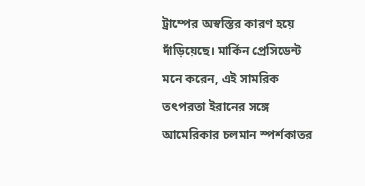ট্রাম্পের অস্বস্তির কারণ হয়ে দাঁড়িয়েছে। মার্কিন প্রেসিডেন্ট মনে করেন, এই সামরিক তৎপরতা ইরানের সঙ্গে আমেরিকার চলমান স্পর্শকাতর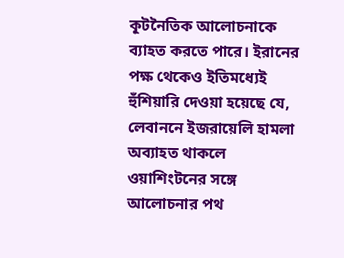কূটনৈতিক আলোচনাকে ব্যাহত করতে পারে। ইরানের পক্ষ থেকেও ইতিমধ্যেই হুঁশিয়ারি দেওয়া হয়েছে যে, লেবাননে ইজরায়েলি হামলা অব্যাহত থাকলে ওয়াশিংটনের সঙ্গে আলোচনার পথ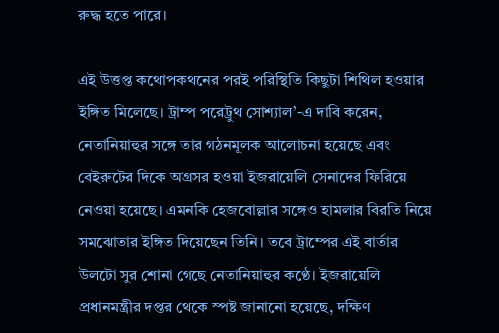রুদ্ধ হতে পারে।

এই উত্তপ্ত কথোপকথনের পরই পরিস্থিতি কিছুটা শিথিল হওয়ার ইঙ্গিত মিলেছে। ট্রাম্প পরেট্রুথ সোশ্যাল’-এ দাবি করেন, নেতানিয়াহুর সঙ্গে তার গঠনমূলক আলোচনা হয়েছে এবং বেইরুটের দিকে অগ্রসর হওয়া ইজরায়েলি সেনাদের ফিরিয়ে নেওয়া হয়েছে। এমনকি হেজবোল্লার সঙ্গেও হামলার বিরতি নিয়ে সমঝোতার ইঙ্গিত দিয়েছেন তিনি। তবে ট্রাম্পের এই বার্তার উলটো সুর শোনা গেছে নেতানিয়াহুর কণ্ঠে। ইজরায়েলি প্রধানমন্ত্রীর দপ্তর থেকে স্পষ্ট জানানো হয়েছে, দক্ষিণ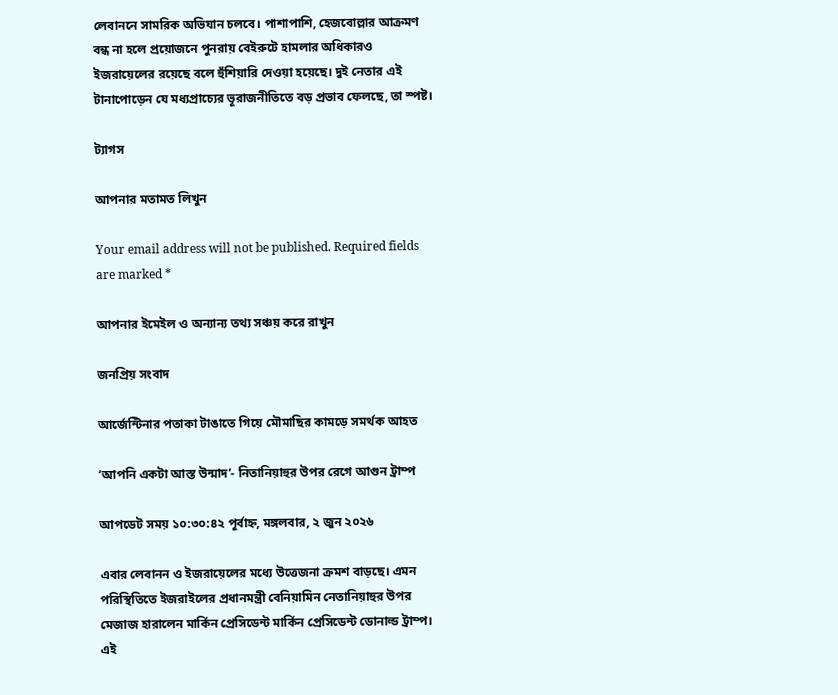লেবাননে সামরিক অভিযান চলবে। পাশাপাশি, হেজবোল্লার আক্রমণ বন্ধ না হলে প্রয়োজনে পুনরায় বেইরুটে হামলার অধিকারও ইজরায়েলের রয়েছে বলে হুঁশিয়ারি দেওয়া হয়েছে। দুই নেতার এই টানাপোড়েন যে মধ্যপ্রাচ্যের ভূরাজনীতিতে বড় প্রভাব ফেলছে, তা স্পষ্ট।

ট্যাগস

আপনার মতামত লিখুন

Your email address will not be published. Required fields are marked *

আপনার ইমেইল ও অন্যান্য তথ্য সঞ্চয় করে রাখুন

জনপ্রিয় সংবাদ

আর্জেন্টিনার পতাকা টাঙাতে গিয়ে মৌমাছির কামড়ে সমর্থক আহত

‘আপনি একটা আস্ত উন্মাদ’- নিতানিয়াহুর উপর রেগে আগুন ট্রাম্প

আপডেট সময় ১০:৩০:৪২ পূর্বাহ্ন, মঙ্গলবার, ২ জুন ২০২৬

এবার লেবানন ও ইজরায়েলের মধ্যে উত্তেজনা ক্রমশ বাড়ছে। এমন পরিস্থিতিতে ইজরাইলের প্রধানমন্ত্রী বেনিয়ামিন নেতানিয়াহুর উপর মেজাজ হারালেন মার্কিন প্রেসিডেন্ট মার্কিন প্রেসিডেন্ট ডোনাল্ড ট্রাম্প। এই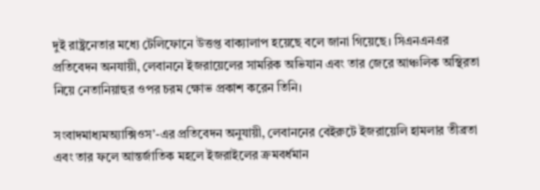দুই রাষ্ট্রনেতার মধ্যে টেলিফোনে উত্তপ্ত বাক্যালাপ হয়েছে বলে জানা গিয়েছে। সিএনএনএর প্রতিবেদন অনযায়ী, লেবাননে ইজরায়েলের সামরিক অভিযান এবং তার জেরে আঞ্চলিক অস্থিরতা নিয়ে নেতানিয়াহুর ওপর চরম ক্ষোভ প্রকাশ করেন তিনি।

সংবাদমাধ্যমঅ্যাক্সিওস’-এর প্রতিবেদন অনুযায়ী, লেবাননের বেইরুটে ইজরায়েলি হামলার তীব্রতা এবং তার ফলে আন্তর্জাতিক মহলে ইজরাইলের ক্রমবর্ধমান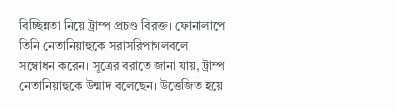বিচ্ছিন্নতা নিয়ে ট্রাম্প প্রচণ্ড বিরক্ত। ফোনালাপে তিনি নেতানিয়াহুকে সরাসরিপাগলবলে সম্বোধন করেন। সূত্রের বরাতে জানা যায়, ট্রাম্প নেতানিয়াহুকে উন্মাদ বলেছেন। উত্তেজিত হয়ে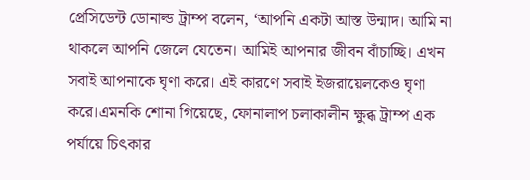প্রেসিডেন্ট ডোনাল্ড ট্রাম্প বলেন, ‘আপনি একটা আস্ত উন্মাদ। আমি না থাকলে আপনি জেলে যেতেন। আমিই আপনার জীবন বাঁচাচ্ছি। এখন সবাই আপনাকে ঘৃণা করে। এই কারণে সবাই ইজরায়েলকেও ঘৃণা করে।এমনকি শোনা গিয়েছে, ফোনালাপ চলাকালীন ক্ষুব্ধ ট্রাম্প এক পর্যায়ে চিৎকার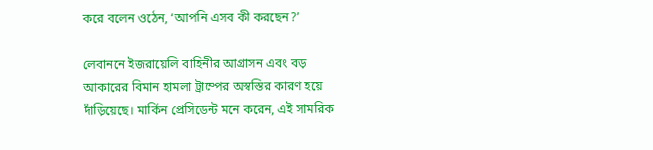করে বলেন ওঠেন, ‘আপনি এসব কী করছেন?’

লেবাননে ইজরায়েলি বাহিনীর আগ্রাসন এবং বড় আকারের বিমান হামলা ট্রাম্পের অস্বস্তির কারণ হয়ে দাঁড়িয়েছে। মার্কিন প্রেসিডেন্ট মনে করেন, এই সামরিক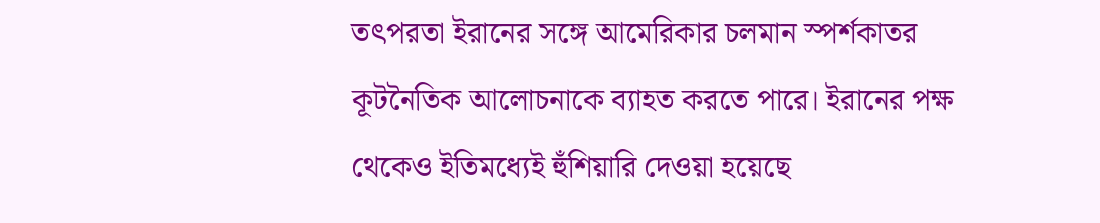তৎপরতা ইরানের সঙ্গে আমেরিকার চলমান স্পর্শকাতর কূটনৈতিক আলোচনাকে ব্যাহত করতে পারে। ইরানের পক্ষ থেকেও ইতিমধ্যেই হুঁশিয়ারি দেওয়া হয়েছে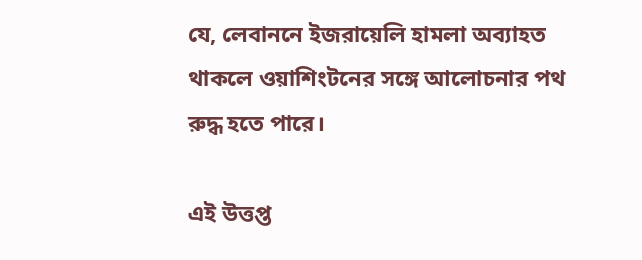যে, লেবাননে ইজরায়েলি হামলা অব্যাহত থাকলে ওয়াশিংটনের সঙ্গে আলোচনার পথ রুদ্ধ হতে পারে।

এই উত্তপ্ত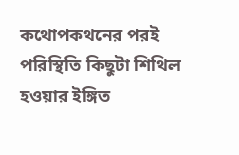কথোপকথনের পরই পরিস্থিতি কিছুটা শিথিল হওয়ার ইঙ্গিত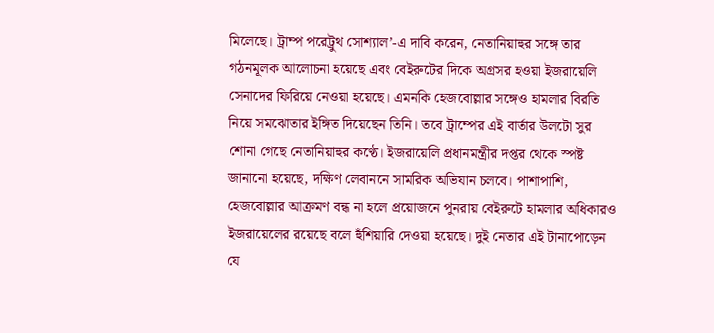মিলেছে। ট্রাম্প পরেট্রুথ সোশ্যাল’-এ দাবি করেন, নেতানিয়াহুর সঙ্গে তার গঠনমূলক আলোচনা হয়েছে এবং বেইরুটের দিকে অগ্রসর হওয়া ইজরায়েলি সেনাদের ফিরিয়ে নেওয়া হয়েছে। এমনকি হেজবোল্লার সঙ্গেও হামলার বিরতি নিয়ে সমঝোতার ইঙ্গিত দিয়েছেন তিনি। তবে ট্রাম্পের এই বার্তার উলটো সুর শোনা গেছে নেতানিয়াহুর কণ্ঠে। ইজরায়েলি প্রধানমন্ত্রীর দপ্তর থেকে স্পষ্ট জানানো হয়েছে, দক্ষিণ লেবাননে সামরিক অভিযান চলবে। পাশাপাশি, হেজবোল্লার আক্রমণ বন্ধ না হলে প্রয়োজনে পুনরায় বেইরুটে হামলার অধিকারও ইজরায়েলের রয়েছে বলে হুঁশিয়ারি দেওয়া হয়েছে। দুই নেতার এই টানাপোড়েন যে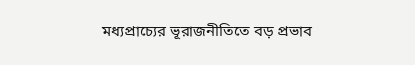মধ্যপ্রাচ্যের ভূরাজনীতিতে বড় প্রভাব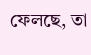ফেলছে, তা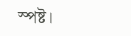স্পষ্ট।